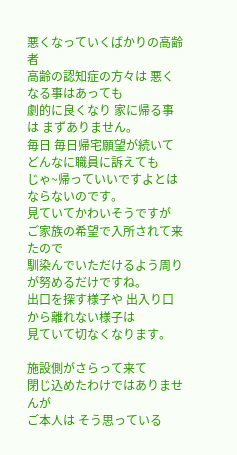悪くなっていくばかりの高齢者
高齢の認知症の方々は 悪くなる事はあっても
劇的に良くなり 家に帰る事は まずありません。
毎日 毎日帰宅願望が続いて
どんなに職員に訴えても
じゃ~帰っていいですよとは
ならないのです。
見ていてかわいそうですが
ご家族の希望で入所されて来たので
馴染んでいただけるよう周りが努めるだけですね。
出口を探す様子や 出入り口から離れない様子は
見ていて切なくなります。

施設側がさらって来て
閉じ込めたわけではありませんが
ご本人は そう思っている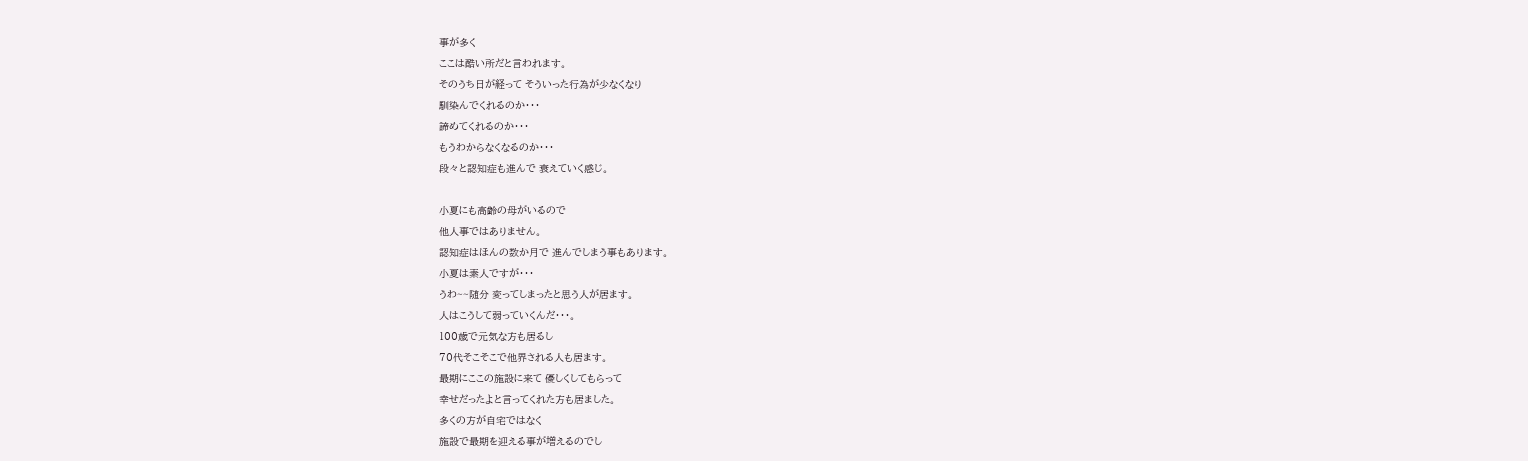事が多く
ここは酷い所だと言われます。
そのうち日が経って そういった行為が少なくなり
馴染んでくれるのか・・・
諦めてくれるのか・・・
もうわからなくなるのか・・・
段々と認知症も進んで 衰えていく感じ。

小夏にも高齢の母がいるので
他人事ではありません。
認知症はほんの数か月で 進んでしまう事もあります。
小夏は素人ですが・・・
うわ~~随分 変ってしまったと思う人が居ます。
人はこうして弱っていくんだ・・・。
100歳で元気な方も居るし
70代そこそこで他界される人も居ます。
最期にここの施設に来て 優しくしてもらって
幸せだったよと言ってくれた方も居ました。
多くの方が自宅ではなく
施設で最期を迎える事が増えるのでし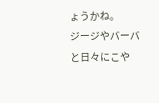ょうかね。
ジージやバーバと日々にこや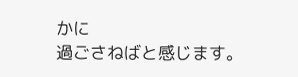かに
過ごさねばと感じます。